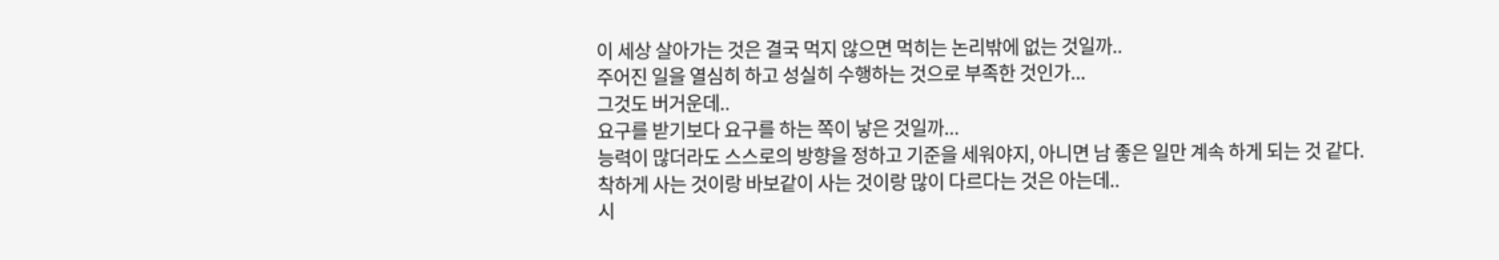이 세상 살아가는 것은 결국 먹지 않으면 먹히는 논리밖에 없는 것일까..
주어진 일을 열심히 하고 성실히 수행하는 것으로 부족한 것인가...
그것도 버거운데..
요구를 받기보다 요구를 하는 쪽이 낳은 것일까...
능력이 많더라도 스스로의 방향을 정하고 기준을 세워야지, 아니면 남 좋은 일만 계속 하게 되는 것 같다.
착하게 사는 것이랑 바보같이 사는 것이랑 많이 다르다는 것은 아는데..
시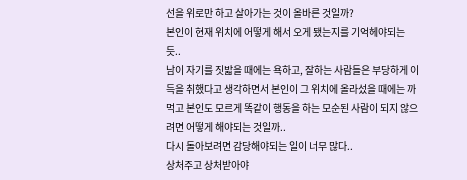선을 위로만 하고 살아가는 것이 올바른 것일까?
본인이 현재 위치에 어떻게 해서 오게 됐는지를 기억헤야되는 듯..
남이 자기를 짓밟을 때에는 욕하고, 잘하는 사람들은 부당하게 이득을 취했다고 생각하면서 본인이 그 위치에 올라섰을 때에는 까먹고 본인도 모르게 똑같이 행동을 하는 모순된 사람이 되지 않으려면 어떻게 해야되는 것일까..
다시 돌아보려면 감당해야되는 일이 너무 많다..
상처주고 상처받아야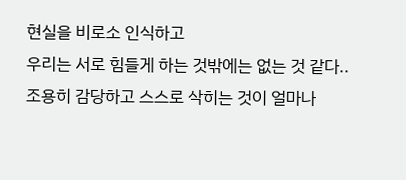현실을 비로소 인식하고
우리는 서로 힘들게 하는 것밖에는 없는 것 같다..
조용히 감당하고 스스로 삭히는 것이 얼마나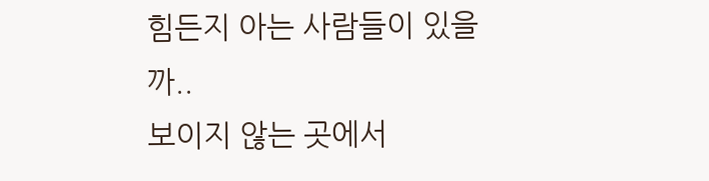힘든지 아는 사람들이 있을까..
보이지 않는 곳에서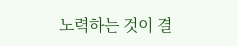노력하는 것이 결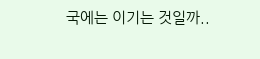국에는 이기는 것일까..